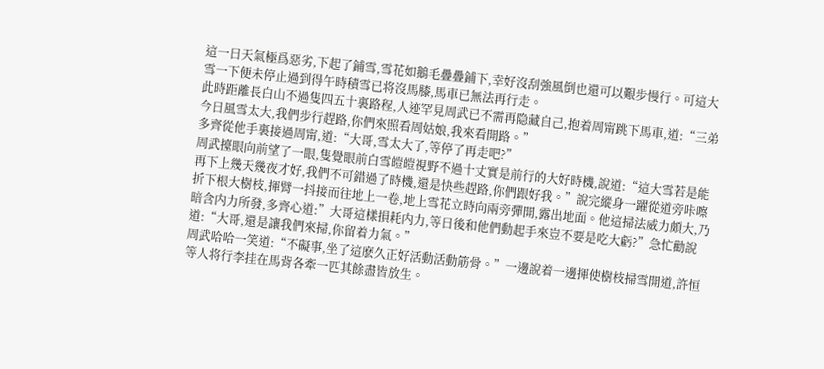這一日天氣極爲惡劣,下起了鋪雪,雪花如鵝毛疊疊鋪下,幸好沒刮強風倒也還可以艱步慢行。可這大雪一下便未停止過到得午時積雪已将沒馬膝,馬車已無法再行走。
此時距離長白山不過隻四五十裏路程,人迹罕見周武已不需再隐藏自己,抱着周甯跳下馬車,道:“三弟今日風雪太大,我們步行趕路,你們來照看周姑娘,我來看開路。”
多齊從他手裏接過周甯,道:“大哥,雪太大了,等停了再走吧?”
周武擡眼向前望了一眼,隻覺眼前白雪皚皚視野不過十丈實是前行的大好時機,說道:“這大雪若是能再下上幾天幾夜才好,我們不可錯過了時機,還是快些趕路,你們跟好我。”說完縱身一躍從道旁咔嚓折下根大樹枝,揮臂一抖接而往地上一卷,地上雪花立時向兩旁彈開,露出地面。他這掃法威力頗大,乃暗含内力所發,多齊心道:”大哥這樣損耗内力,等日後和他們動起手來豈不要是吃大虧?”急忙勸說道:“大哥,還是讓我們來掃,你留着力氣。”
周武哈哈一笑道:“不礙事,坐了這麽久正好活動活動筋骨。”一邊說着一邊揮使樹枝掃雪開道,許恒等人将行李挂在馬背各牽一匹其餘盡皆放生。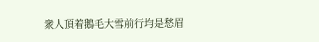衆人頂着鵝毛大雪前行均是愁眉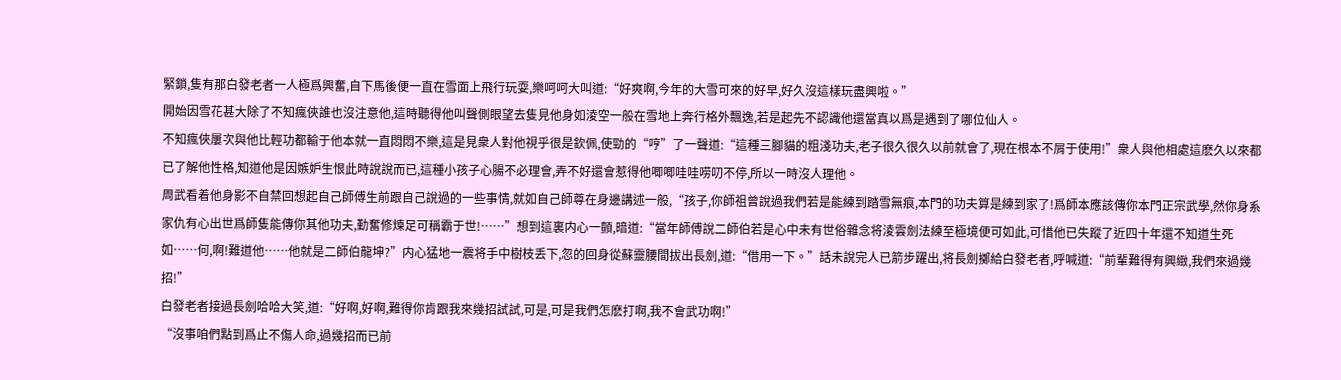緊鎖,隻有那白發老者一人極爲興奮,自下馬後便一直在雪面上飛行玩耍,樂呵呵大叫道:“好爽啊,今年的大雪可來的好早,好久沒這樣玩盡興啦。”
開始因雪花甚大除了不知瘋俠誰也沒注意他,這時聽得他叫聲側眼望去隻見他身如淩空一般在雪地上奔行格外飄逸,若是起先不認識他還當真以爲是遇到了哪位仙人。
不知瘋俠屢次與他比輕功都輸于他本就一直悶悶不樂,這是見衆人對他視乎很是欽佩,使勁的“哼”了一聲道:“這種三腳貓的粗淺功夫,老子很久很久以前就會了,現在根本不屑于使用!”衆人與他相處這麽久以來都已了解他性格,知道他是因嫉妒生恨此時說說而已,這種小孩子心腸不必理會,弄不好還會惹得他唧唧哇哇唠叨不停,所以一時沒人理他。
周武看着他身影不自禁回想起自己師傅生前跟自己說過的一些事情,就如自己師尊在身邊講述一般,“孩子,你師祖曾說過我們若是能練到踏雪無痕,本門的功夫算是練到家了!爲師本應該傳你本門正宗武學,然你身系家仇有心出世爲師隻能傳你其他功夫,勤奮修煉足可稱霸于世!……”想到這裏内心一顫,暗道:“當年師傅說二師伯若是心中未有世俗雜念将淩雲劍法練至極境便可如此,可惜他已失蹤了近四十年還不知道生死如……何,啊!難道他……他就是二師伯龍坤?”内心猛地一震将手中樹枝丢下,忽的回身從蘇靈腰間拔出長劍,道:“借用一下。”話未說完人已箭步躍出,将長劍擲給白發老者,呼喊道:“前輩難得有興緻,我們來過幾招!”
白發老者接過長劍哈哈大笑,道:“好啊,好啊,難得你肯跟我來幾招試試,可是,可是我們怎麽打啊,我不會武功啊!”
“沒事咱們點到爲止不傷人命,過幾招而已前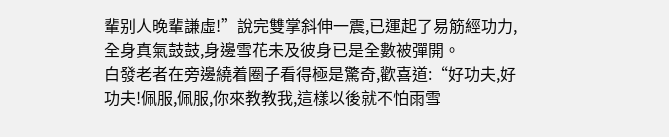輩别人晚輩謙虛!”說完雙掌斜伸一震,已運起了易筋經功力,全身真氣鼓鼓,身邊雪花未及彼身已是全數被彈開。
白發老者在旁邊繞着圈子看得極是驚奇,歡喜道:“好功夫,好功夫!佩服,佩服,你來教教我,這樣以後就不怕雨雪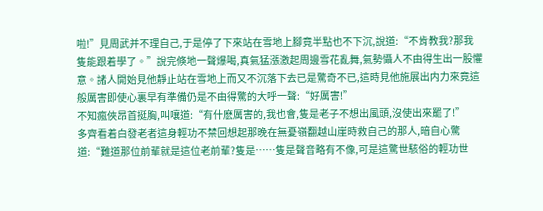啦!”見周武并不理自己,于是停了下來站在雪地上腳竟半點也不下沉,說道:“不肯教我?那我隻能跟着學了。”說完倏地一聲爆喝,真氣猛漲激起周邊雪花亂舞,氣勢懾人不由得生出一股懼意。諸人開始見他靜止站在雪地上而又不沉落下去已是驚奇不已,這時見他施展出内力來竟這般厲害即使心裏早有準備仍是不由得驚的大呼一聲:“好厲害!”
不知瘋俠昂首挺胸,叫嚷道:“有什麽厲害的,我也會,隻是老子不想出風頭,沒使出來罷了!”
多齊看着白發老者這身輕功不禁回想起那晚在無憂嶺翻越山崖時救自己的那人,暗自心驚道:“難道那位前輩就是這位老前輩?隻是……隻是聲音略有不像,可是這驚世駭俗的輕功世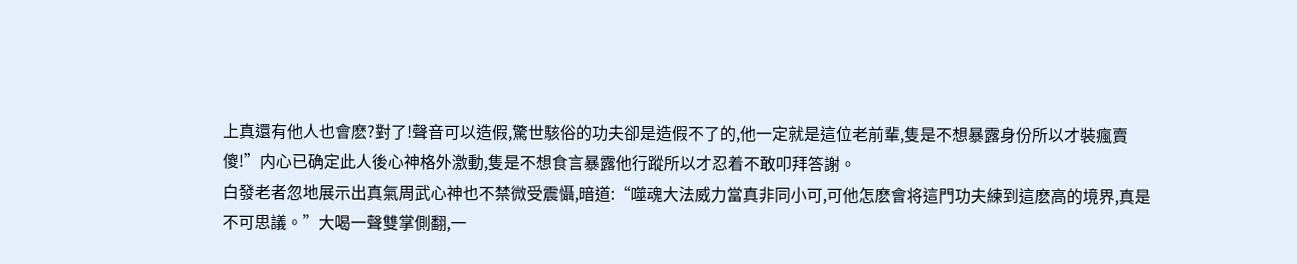上真還有他人也會麽?對了!聲音可以造假,驚世駭俗的功夫卻是造假不了的,他一定就是這位老前輩,隻是不想暴露身份所以才裝瘋賣傻!”内心已确定此人後心神格外激動,隻是不想食言暴露他行蹤所以才忍着不敢叩拜答謝。
白發老者忽地展示出真氣周武心神也不禁微受震懾,暗道:“噬魂大法威力當真非同小可,可他怎麽會将這門功夫練到這麽高的境界,真是不可思議。”大喝一聲雙掌側翻,一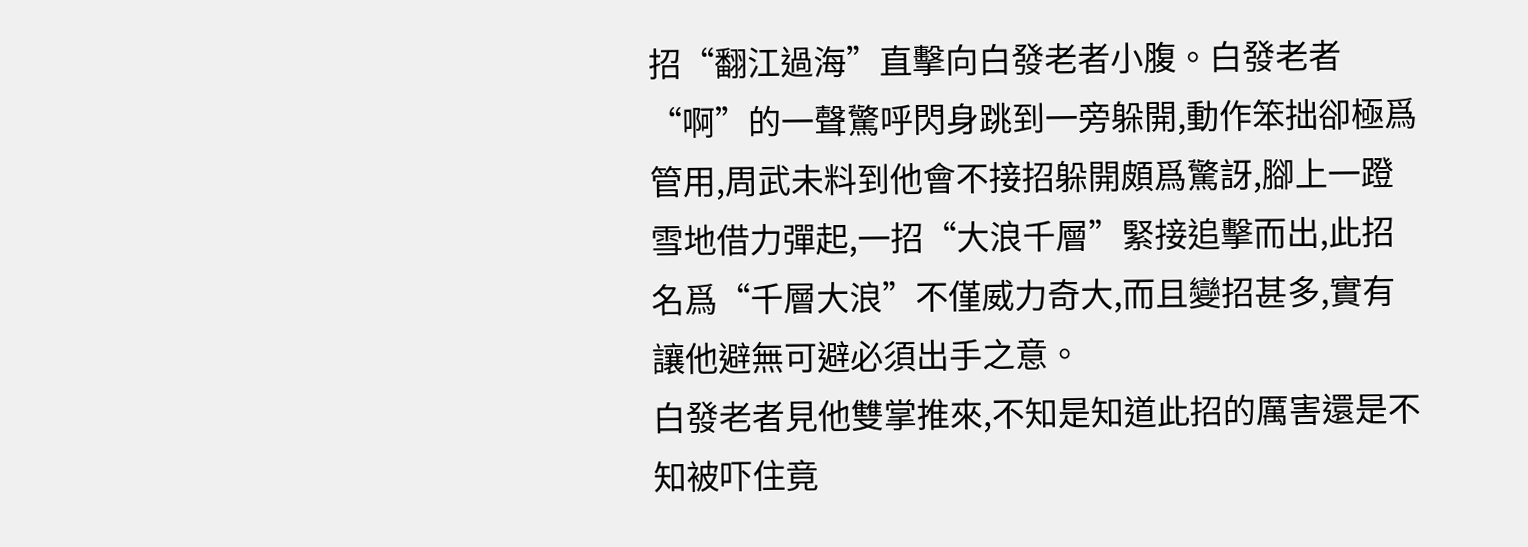招“翻江過海”直擊向白發老者小腹。白發老者“啊”的一聲驚呼閃身跳到一旁躲開,動作笨拙卻極爲管用,周武未料到他會不接招躲開頗爲驚訝,腳上一蹬雪地借力彈起,一招“大浪千層”緊接追擊而出,此招名爲“千層大浪”不僅威力奇大,而且變招甚多,實有讓他避無可避必須出手之意。
白發老者見他雙掌推來,不知是知道此招的厲害還是不知被吓住竟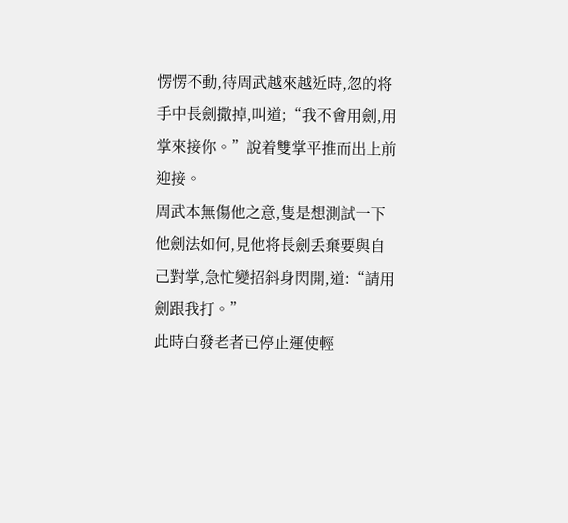愣愣不動,待周武越來越近時,忽的将手中長劍撒掉,叫道;“我不會用劍,用掌來接你。”說着雙掌平推而出上前迎接。
周武本無傷他之意,隻是想測試一下他劍法如何,見他将長劍丢棄要與自己對掌,急忙變招斜身閃開,道:“請用劍跟我打。”
此時白發老者已停止運使輕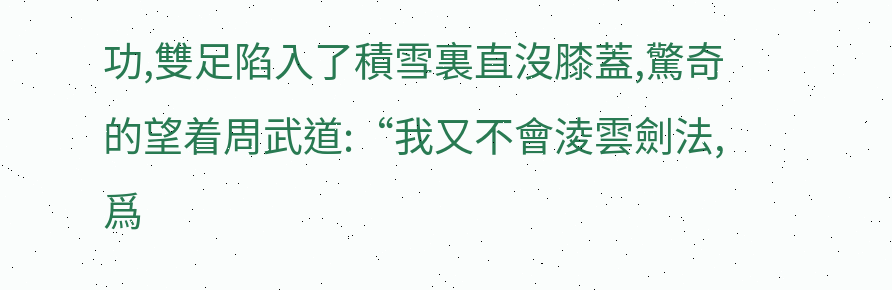功,雙足陷入了積雪裏直沒膝蓋,驚奇的望着周武道:“我又不會淩雲劍法,爲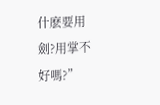什麽要用劍?用掌不好嗎?”